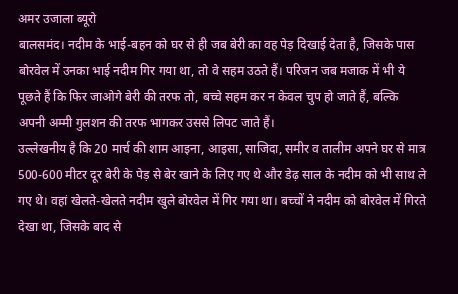अमर उजाला ब्यूरो
बालसमंद। नदीम के भाई-बहन को घर से ही जब बेरी का वह पेड़ दिखाई देता है, जिसके पास बोरवेल में उनका भाई नदीम गिर गया था, तो वे सहम उठते हैं। परिजन जब मजाक में भी ये पूछते हैं कि फिर जाओगे बेरी की तरफ तो, बच्चे सहम कर न केवल चुप हो जाते हैं, बल्कि अपनी अम्मी गुलशन की तरफ भागकर उससे लिपट जाते हैं।
उल्लेखनीय है कि 20 मार्च की शाम आइना, आइसा, साजिदा, समीर व तालीम अपने घर से मात्र 500-600 मीटर दूर बेरी के पेड़ से बेर खाने के लिए गए थे और डेढ़ साल के नदीम को भी साथ ले गए थे। वहां खेलते-खेलते नदीम खुले बोरवेल में गिर गया था। बच्चों ने नदीम को बोरवेल में गिरते देखा था, जिसके बाद से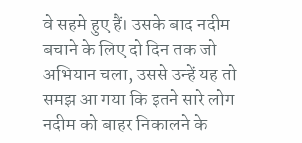वे सहमे हुए हैं। उसके बाद नदीम बचाने के लिए दो दिन तक जो अभियान चला, उससे उन्हें यह तो समझ आ गया कि इतने सारे लोग नदीम को बाहर निकालने के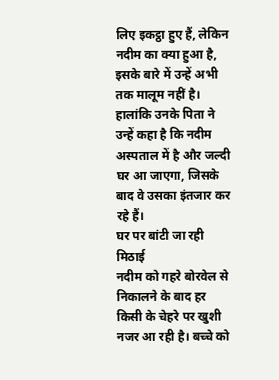लिए इकट्ठा हुए हैं, लेकिन नदीम का क्या हुआ है, इसके बारे में उन्हें अभी तक मालूम नहीं है। हालांकि उनके पिता ने उन्हें कहा है कि नदीम अस्पताल में है और जल्दी घर आ जाएगा, जिसके बाद वे उसका इंतजार कर रहे हैं।
घर पर बांटी जा रही मिठाई
नदीम को गहरे बोरवेल से निकालने के बाद हर किसी के चेहरे पर खुशी नजर आ रही है। बच्चे को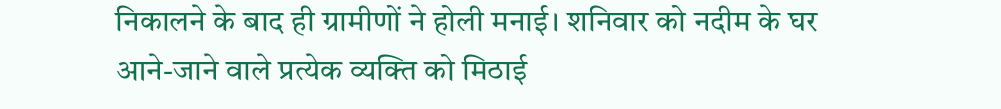निकालने के बाद ही ग्रामीणों ने होली मनाई। शनिवार को नदीम के घर आने-जाने वाले प्रत्येक व्यक्ति को मिठाई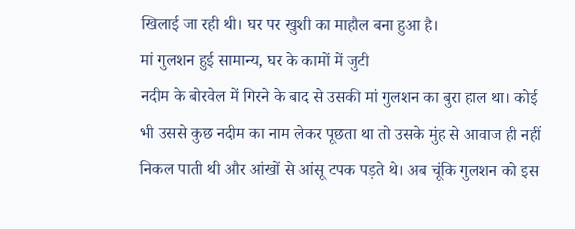खिलाई जा रही थी। घर पर खुशी का माहौल बना हुआ है।
मां गुलशन हुई सामान्य, घर के कामों में जुटी
नदीम के बोरवेल में गिरने के बाद से उसकी मां गुलशन का बुरा हाल था। कोई भी उससे कुछ नदीम का नाम लेकर पूछता था तो उसके मुंह से आवाज ही नहीं निकल पाती थी और आंखों से आंसू टपक पड़ते थे। अब चूंकि गुलशन को इस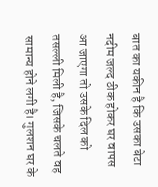बात का यकीन है कि उसका बेटा नदीम जल्द ठीक होकर घर वापस आ जाएगा तो उसके दिल को तसल्ली मिली है, जिसके चलते वह सामान्य होने लगी है। गुलशन घर के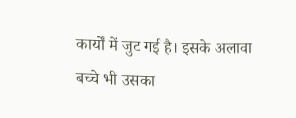कार्यों में जुट गई है। इसके अलावा बच्चे भी उसका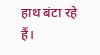हाथ बंटा रहे हैं।